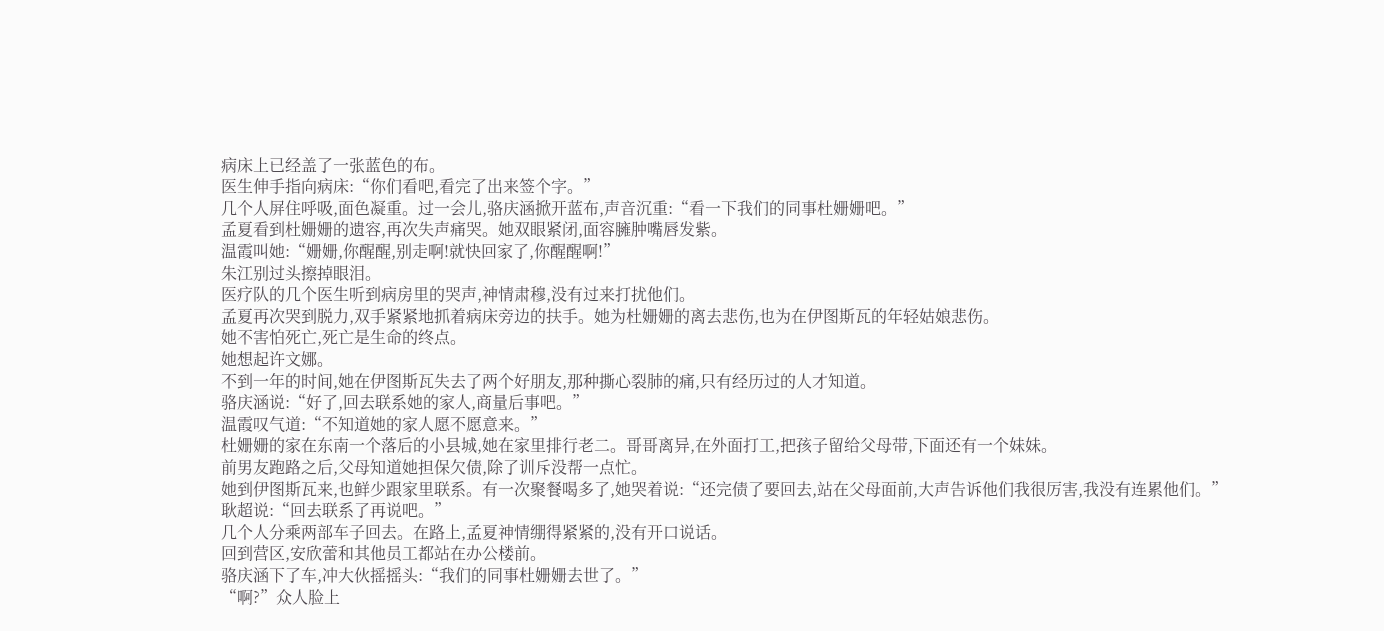病床上已经盖了一张蓝色的布。
医生伸手指向病床:“你们看吧,看完了出来签个字。”
几个人屏住呼吸,面色凝重。过一会儿,骆庆涵掀开蓝布,声音沉重:“看一下我们的同事杜姗姗吧。”
孟夏看到杜姗姗的遗容,再次失声痛哭。她双眼紧闭,面容臃肿嘴唇发紫。
温霞叫她:“姗姗,你醒醒,别走啊!就快回家了,你醒醒啊!”
朱江别过头擦掉眼泪。
医疗队的几个医生听到病房里的哭声,神情肃穆,没有过来打扰他们。
孟夏再次哭到脱力,双手紧紧地抓着病床旁边的扶手。她为杜姗姗的离去悲伤,也为在伊图斯瓦的年轻姑娘悲伤。
她不害怕死亡,死亡是生命的终点。
她想起许文娜。
不到一年的时间,她在伊图斯瓦失去了两个好朋友,那种撕心裂肺的痛,只有经历过的人才知道。
骆庆涵说:“好了,回去联系她的家人,商量后事吧。”
温霞叹气道:“不知道她的家人愿不愿意来。”
杜姗姗的家在东南一个落后的小县城,她在家里排行老二。哥哥离异,在外面打工,把孩子留给父母带,下面还有一个妹妹。
前男友跑路之后,父母知道她担保欠债,除了训斥没帮一点忙。
她到伊图斯瓦来,也鲜少跟家里联系。有一次聚餐喝多了,她哭着说:“还完债了要回去,站在父母面前,大声告诉他们我很厉害,我没有连累他们。”
耿超说:“回去联系了再说吧。”
几个人分乘两部车子回去。在路上,孟夏神情绷得紧紧的,没有开口说话。
回到营区,安欣蕾和其他员工都站在办公楼前。
骆庆涵下了车,冲大伙摇摇头:“我们的同事杜姗姗去世了。”
“啊?”众人脸上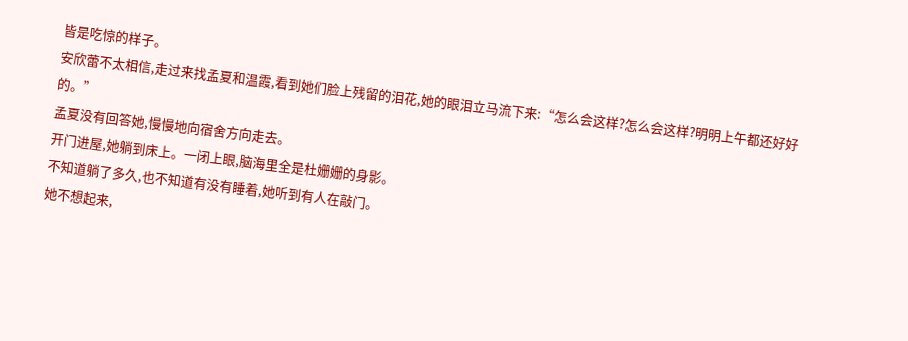皆是吃惊的样子。
安欣蕾不太相信,走过来找孟夏和温霞,看到她们脸上残留的泪花,她的眼泪立马流下来:“怎么会这样?怎么会这样?明明上午都还好好的。”
孟夏没有回答她,慢慢地向宿舍方向走去。
开门进屋,她躺到床上。一闭上眼,脑海里全是杜姗姗的身影。
不知道躺了多久,也不知道有没有睡着,她听到有人在敲门。
她不想起来,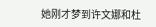她刚才梦到许文娜和杜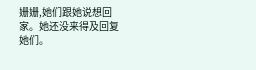姗姗,她们跟她说想回家。她还没来得及回复她们。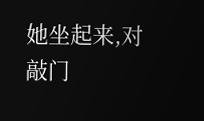她坐起来,对敲门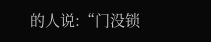的人说:“门没锁